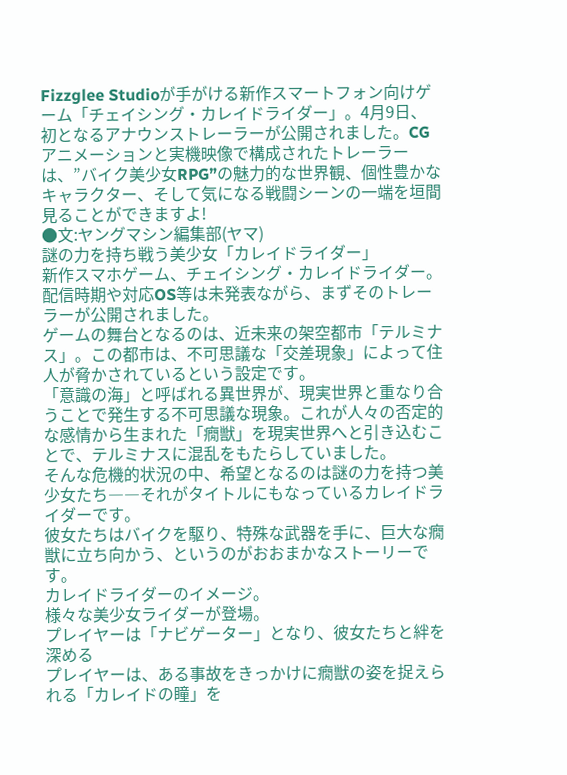Fizzglee Studioが手がける新作スマートフォン向けゲーム「チェイシング・カレイドライダー」。4月9日、初となるアナウンストレーラーが公開されました。CGアニメーションと実機映像で構成されたトレーラーは、”バイク美少女RPG”の魅力的な世界観、個性豊かなキャラクター、そして気になる戦闘シーンの一端を垣間見ることができますよ!
●文:ヤングマシン編集部(ヤマ)
謎の力を持ち戦う美少女「カレイドライダー」
新作スマホゲーム、チェイシング・カレイドライダー。配信時期や対応OS等は未発表ながら、まずそのトレーラーが公開されました。
ゲームの舞台となるのは、近未来の架空都市「テルミナス」。この都市は、不可思議な「交差現象」によって住人が脅かされているという設定です。
「意識の海」と呼ばれる異世界が、現実世界と重なり合うことで発生する不可思議な現象。これが人々の否定的な感情から生まれた「癇獣」を現実世界へと引き込むことで、テルミナスに混乱をもたらしていました。
そんな危機的状況の中、希望となるのは謎の力を持つ美少女たち――それがタイトルにもなっているカレイドライダーです。
彼女たちはバイクを駆り、特殊な武器を手に、巨大な癇獣に立ち向かう、というのがおおまかなストーリーです。
カレイドライダーのイメージ。
様々な美少女ライダーが登場。
プレイヤーは「ナビゲーター」となり、彼女たちと絆を深める
プレイヤーは、ある事故をきっかけに癇獣の姿を捉えられる「カレイドの瞳」を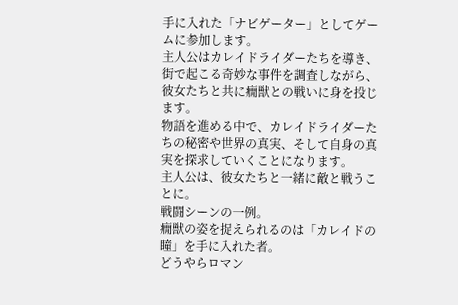手に入れた「ナビゲーター」としてゲームに参加します。
主人公はカレイドライダーたちを導き、街で起こる奇妙な事件を調査しながら、彼女たちと共に癇獣との戦いに身を投じます。
物語を進める中で、カレイドライダーたちの秘密や世界の真実、そして自身の真実を探求していくことになります。
主人公は、彼女たちと一緒に敵と戦うことに。
戦闘シーンの一例。
癇獣の姿を捉えられるのは「カレイドの瞳」を手に入れた者。
どうやらロマン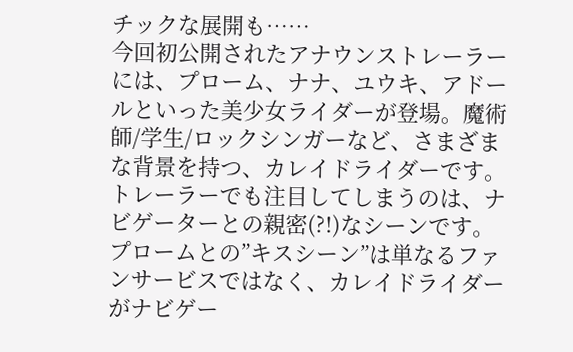チックな展開も……
今回初公開されたアナウンストレーラーには、プローム、ナナ、ユウキ、アドールといった美少女ライダーが登場。魔術師/学生/ロックシンガーなど、さまざまな背景を持つ、カレイドライダーです。
トレーラーでも注目してしまうのは、ナビゲーターとの親密(?!)なシーンです。プロームとの”キスシーン”は単なるファンサービスではなく、カレイドライダーがナビゲー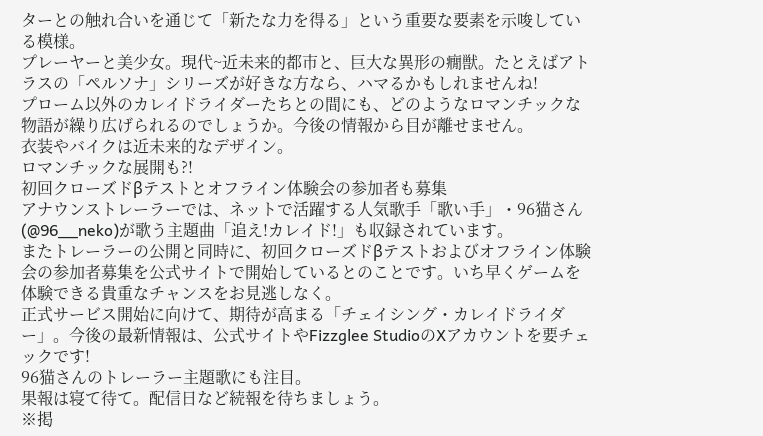ターとの触れ合いを通じて「新たな力を得る」という重要な要素を示唆している模様。
プレーヤーと美少女。現代~近未来的都市と、巨大な異形の癇獣。たとえばアトラスの「ペルソナ」シリーズが好きな方なら、ハマるかもしれませんね!
プローム以外のカレイドライダーたちとの間にも、どのようなロマンチックな物語が繰り広げられるのでしょうか。今後の情報から目が離せません。
衣装やバイクは近未来的なデザイン。
ロマンチックな展開も?!
初回クローズドβテストとオフライン体験会の参加者も募集
アナウンストレーラーでは、ネットで活躍する人気歌手「歌い手」・96猫さん(@96__neko)が歌う主題曲「追え!カレイド!」も収録されています。
またトレーラーの公開と同時に、初回クローズドβテストおよびオフライン体験会の参加者募集を公式サイトで開始しているとのことです。いち早くゲームを体験できる貴重なチャンスをお見逃しなく。
正式サービス開始に向けて、期待が高まる「チェイシング・カレイドライダー」。今後の最新情報は、公式サイトやFizzglee StudioのXアカウントを要チェックです!
96猫さんのトレーラー主題歌にも注目。
果報は寝て待て。配信日など続報を待ちましょう。
※掲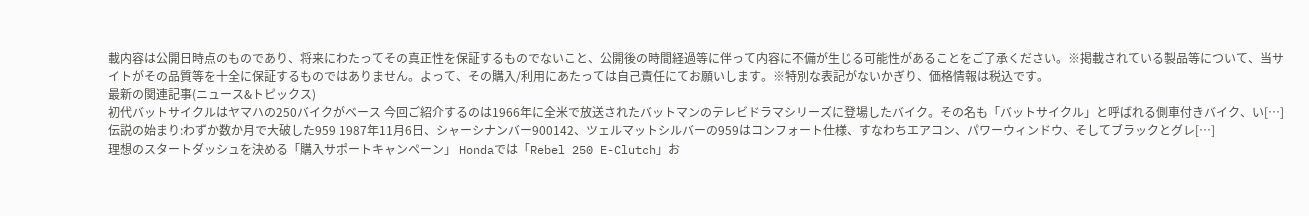載内容は公開日時点のものであり、将来にわたってその真正性を保証するものでないこと、公開後の時間経過等に伴って内容に不備が生じる可能性があることをご了承ください。※掲載されている製品等について、当サイトがその品質等を十全に保証するものではありません。よって、その購入/利用にあたっては自己責任にてお願いします。※特別な表記がないかぎり、価格情報は税込です。
最新の関連記事(ニュース&トピックス)
初代バットサイクルはヤマハの250バイクがベース 今回ご紹介するのは1966年に全米で放送されたバットマンのテレビドラマシリーズに登場したバイク。その名も「バットサイクル」と呼ばれる側車付きバイク、い[…]
伝説の始まり:わずか数か月で大破した959 1987年11月6日、シャーシナンバー900142、ツェルマットシルバーの959はコンフォート仕様、すなわちエアコン、パワーウィンドウ、そしてブラックとグレ[…]
理想のスタートダッシュを決める「購入サポートキャンペーン」 Hondaでは「Rebel 250 E-Clutch」お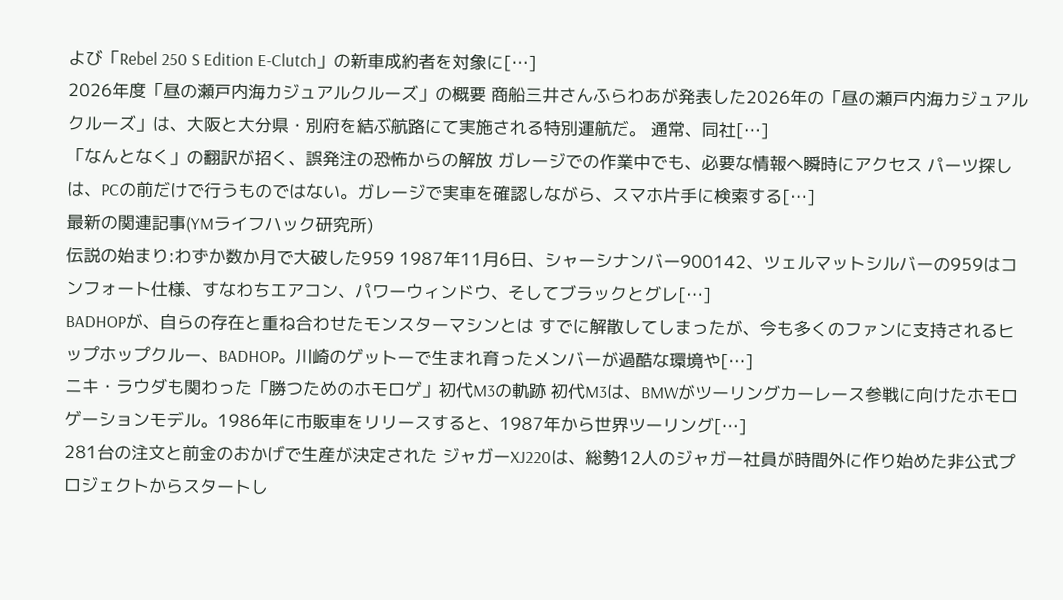よび「Rebel 250 S Edition E-Clutch」の新車成約者を対象に[…]
2026年度「昼の瀬戸内海カジュアルクルーズ」の概要 商船三井さんふらわあが発表した2026年の「昼の瀬戸内海カジュアルクルーズ」は、大阪と大分県・別府を結ぶ航路にて実施される特別運航だ。 通常、同社[…]
「なんとなく」の翻訳が招く、誤発注の恐怖からの解放 ガレージでの作業中でも、必要な情報へ瞬時にアクセス パーツ探しは、PCの前だけで行うものではない。ガレージで実車を確認しながら、スマホ片手に検索する[…]
最新の関連記事(YMライフハック研究所)
伝説の始まり:わずか数か月で大破した959 1987年11月6日、シャーシナンバー900142、ツェルマットシルバーの959はコンフォート仕様、すなわちエアコン、パワーウィンドウ、そしてブラックとグレ[…]
BADHOPが、自らの存在と重ね合わせたモンスターマシンとは すでに解散してしまったが、今も多くのファンに支持されるヒップホップクルー、BADHOP。川崎のゲットーで生まれ育ったメンバーが過酷な環境や[…]
ニキ・ラウダも関わった「勝つためのホモロゲ」初代M3の軌跡 初代M3は、BMWがツーリングカーレース参戦に向けたホモロゲーションモデル。1986年に市販車をリリースすると、1987年から世界ツーリング[…]
281台の注文と前金のおかげで生産が決定された ジャガーXJ220は、総勢12人のジャガー社員が時間外に作り始めた非公式プロジェクトからスタートし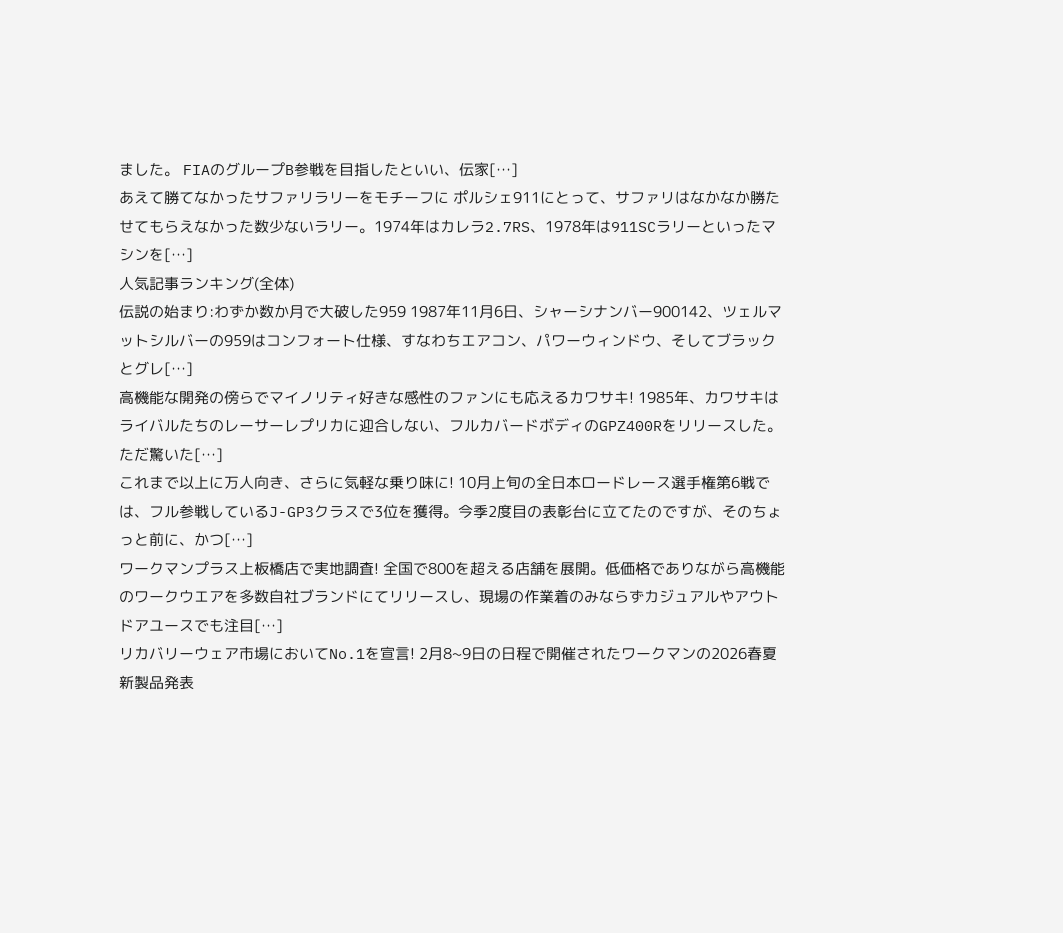ました。 FIAのグループB参戦を目指したといい、伝家[…]
あえて勝てなかったサファリラリーをモチーフに ポルシェ911にとって、サファリはなかなか勝たせてもらえなかった数少ないラリー。1974年はカレラ2.7RS、1978年は911SCラリーといったマシンを[…]
人気記事ランキング(全体)
伝説の始まり:わずか数か月で大破した959 1987年11月6日、シャーシナンバー900142、ツェルマットシルバーの959はコンフォート仕様、すなわちエアコン、パワーウィンドウ、そしてブラックとグレ[…]
高機能な開発の傍らでマイノリティ好きな感性のファンにも応えるカワサキ! 1985年、カワサキはライバルたちのレーサーレプリカに迎合しない、フルカバードボディのGPZ400Rをリリースした。 ただ驚いた[…]
これまで以上に万人向き、さらに気軽な乗り味に! 10月上旬の全日本ロードレース選手権第6戦では、フル参戦しているJ-GP3クラスで3位を獲得。今季2度目の表彰台に立てたのですが、そのちょっと前に、かつ[…]
ワークマンプラス上板橋店で実地調査! 全国で800を超える店舗を展開。低価格でありながら高機能のワークウエアを多数自社ブランドにてリリースし、現場の作業着のみならずカジュアルやアウトドアユースでも注目[…]
リカバリーウェア市場においてNo.1を宣言! 2月8~9日の日程で開催されたワークマンの2026春夏新製品発表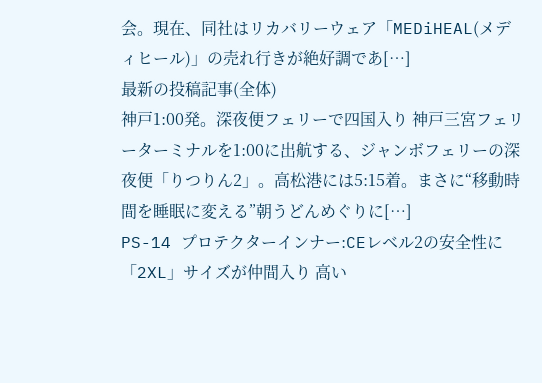会。現在、同社はリカバリーウェア「MEDiHEAL(メディヒール)」の売れ行きが絶好調であ[…]
最新の投稿記事(全体)
神戸1:00発。深夜便フェリーで四国入り 神戸三宮フェリーターミナルを1:00に出航する、ジャンボフェリーの深夜便「りつりん2」。高松港には5:15着。まさに“移動時間を睡眠に変える”朝うどんめぐりに[…]
PS-14 プロテクターインナー:CEレベル2の安全性に「2XL」サイズが仲間入り 高い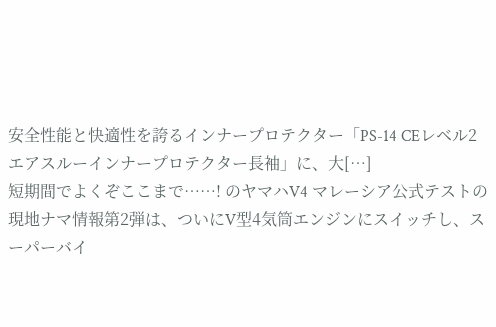安全性能と快適性を誇るインナープロテクター「PS-14 CEレベル2 エアスルーインナープロテクター長袖」に、大[…]
短期間でよくぞここまで……! のヤマハV4 マレーシア公式テストの現地ナマ情報第2弾は、ついにV型4気筒エンジンにスイッチし、スーパーバイ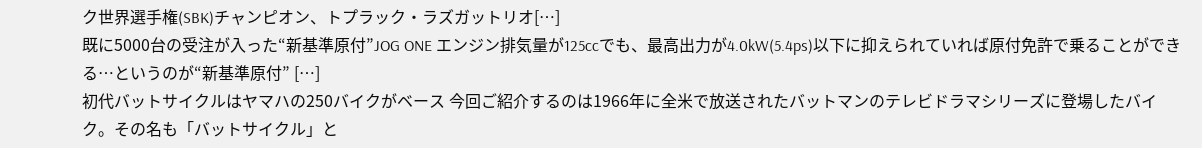ク世界選手権(SBK)チャンピオン、トプラック・ラズガットリオ[…]
既に5000台の受注が入った“新基準原付”JOG ONE エンジン排気量が125ccでも、最高出力が4.0kW(5.4ps)以下に抑えられていれば原付免許で乗ることができる…というのが“新基準原付” […]
初代バットサイクルはヤマハの250バイクがベース 今回ご紹介するのは1966年に全米で放送されたバットマンのテレビドラマシリーズに登場したバイク。その名も「バットサイクル」と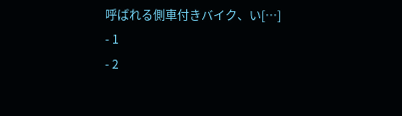呼ばれる側車付きバイク、い[…]
- 1
- 2